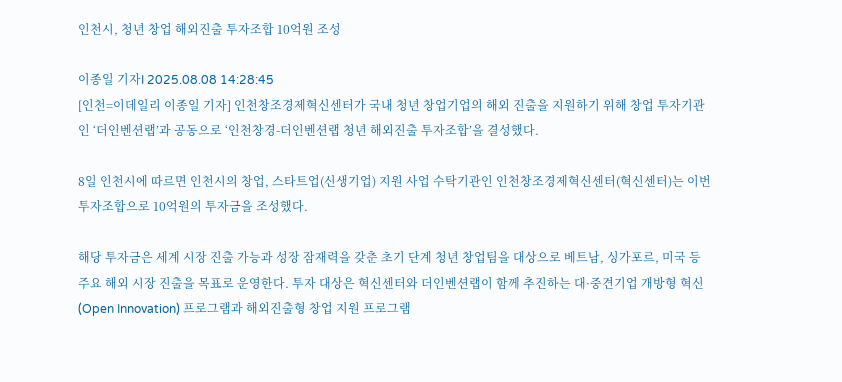인천시, 청년 창업 해외진출 투자조합 10억원 조성

이종일 기자I 2025.08.08 14:28:45
[인천=이데일리 이종일 기자] 인천창조경제혁신센터가 국내 청년 창업기업의 해외 진출을 지원하기 위해 창업 투자기관인 ‘더인벤션랩’과 공동으로 ‘인천창경-더인벤션랩 청년 해외진출 투자조합’을 결성했다.

8일 인천시에 따르면 인천시의 창업, 스타트업(신생기업) 지원 사업 수탁기관인 인천창조경제혁신센터(혁신센터)는 이번 투자조합으로 10억원의 투자금을 조성했다.

해당 투자금은 세계 시장 진출 가능과 성장 잠재력을 갖춘 초기 단계 청년 창업팀을 대상으로 베트남, 싱가포르, 미국 등 주요 해외 시장 진출을 목표로 운영한다. 투자 대상은 혁신센터와 더인벤션랩이 함께 추진하는 대·중견기업 개방형 혁신(Open Innovation) 프로그램과 해외진출형 창업 지원 프로그램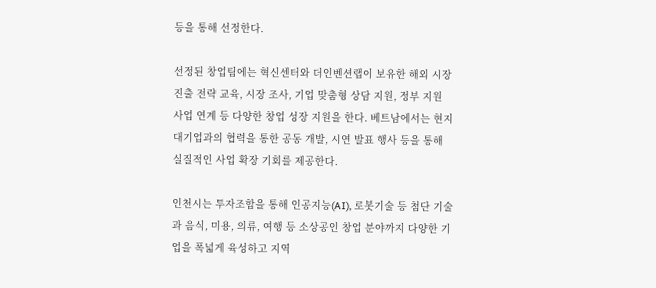등을 통해 선정한다.

선정된 창업팀에는 혁신센터와 더인벤션랩이 보유한 해외 시장 진출 전략 교육, 시장 조사, 기업 맞춤형 상담 지원, 정부 지원 사업 연계 등 다양한 창업 성장 지원을 한다. 베트남에서는 현지 대기업과의 협력을 통한 공동 개발, 시연 발표 행사 등을 통해 실질적인 사업 확장 기회를 제공한다.

인천시는 투자조합을 통해 인공지능(AI), 로봇기술 등 첨단 기술과 음식, 미용, 의류, 여행 등 소상공인 창업 분야까지 다양한 기업을 폭넓게 육성하고 지역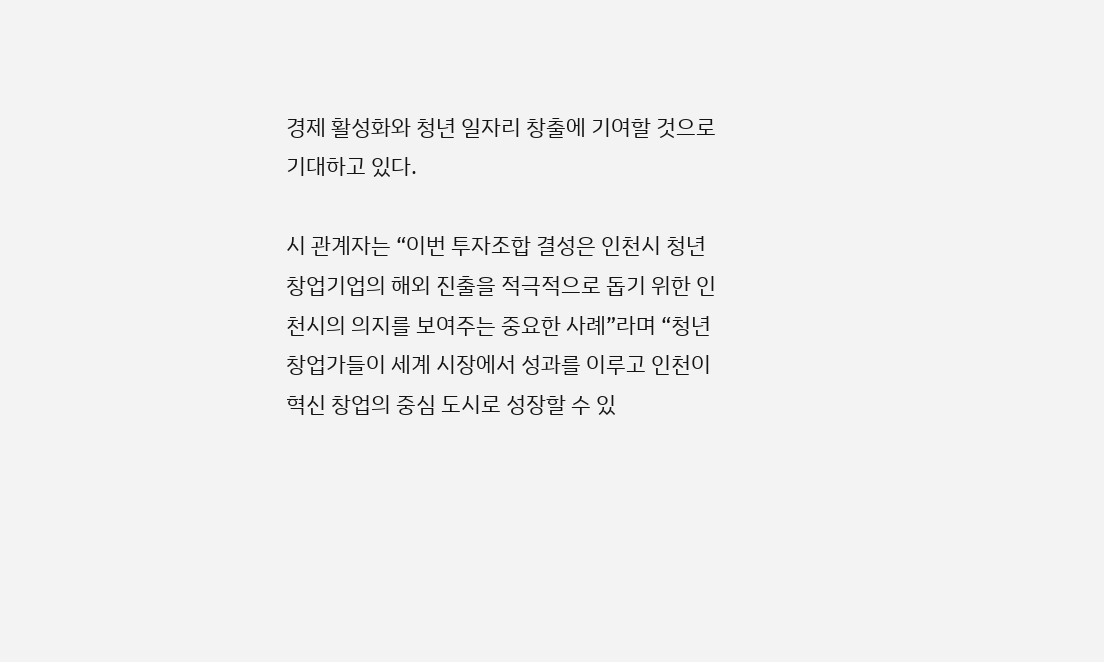경제 활성화와 청년 일자리 창출에 기여할 것으로 기대하고 있다.

시 관계자는 “이번 투자조합 결성은 인천시 청년 창업기업의 해외 진출을 적극적으로 돕기 위한 인천시의 의지를 보여주는 중요한 사례”라며 “청년 창업가들이 세계 시장에서 성과를 이루고 인천이 혁신 창업의 중심 도시로 성장할 수 있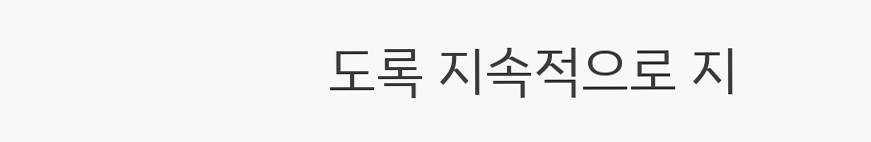도록 지속적으로 지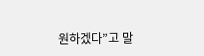원하겠다”고 말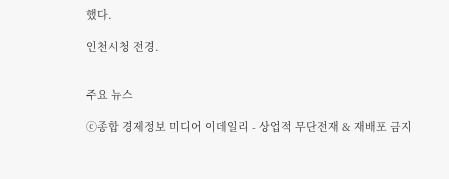했다.

인천시청 전경.


주요 뉴스

ⓒ종합 경제정보 미디어 이데일리 - 상업적 무단전재 & 재배포 금지